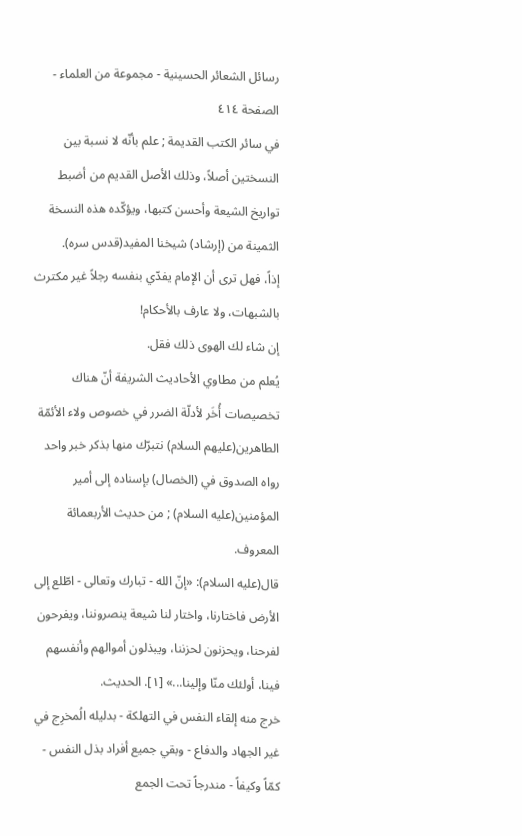رسائل الشعائر الحسينية - مجموعة من العلماء - الصفحة ٤١٤
في سائر الكتب القديمة ; علم بأنّه لا نسبة بين النسختين أصلاً، وذلك الأصل القديم من أضبط تواريخ الشيعة وأحسن كتبها، ويؤكّده هذه النسخة الثمينة من (إرشاد) شيخنا المفيد(قدس سره).
إذاً، فهل ترى أن الإمام يفدّي بنفسه رجلاً غير مكترث بالشبهات، ولا عارف بالأحكام!
إن شاء لك الهوى ذلك فقل.
يُعلم من مطاوي الأحاديث الشريفة أنّ هناك تخصيصات أُخَر لأدلّة الضرر في خصوص ولاء الأئمّة الطاهرين(عليهم السلام) نتبرّك منها بذكر خبر واحد رواه الصدوق في (الخصال) بإسناده إلى أمير المؤمنين(عليه السلام) ; من حديث الأربعمائة المعروف.
قال(عليه السلام): «إنّ الله - تبارك وتعالى - اطّلع إلى الأرض فاختارنا، واختار لنا شيعة ينصروننا، ويفرحون لفرحنا، ويحزنون لحزننا، ويبذلون أموالهم وأنفسهم فينا، أولئك منّا وإلينا...» [١]. الحديث.
خرج منه إلقاء النفس في التهلكة - بدليله الُمخرِج في غير الجهاد والدفاع - وبقي جميع أفراد بذل النفس - كمّاً وكيفاً - مندرجاً تحت الجمع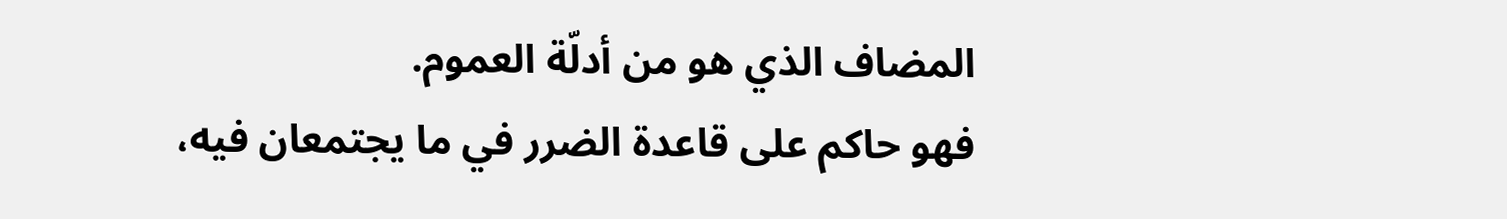المضاف الذي هو من أدلّة العموم.
فهو حاكم على قاعدة الضرر في ما يجتمعان فيه،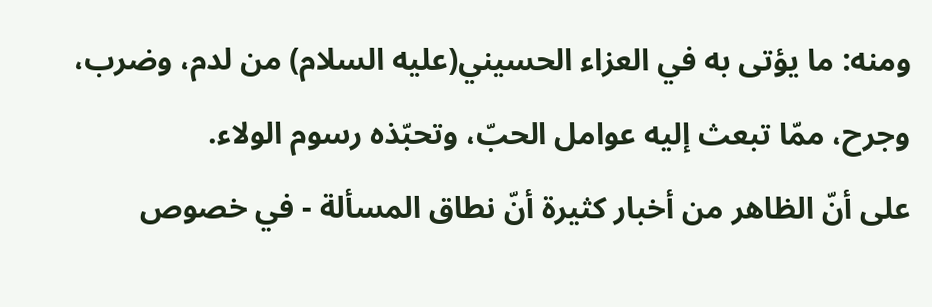ومنه: ما يؤتى به في العزاء الحسيني(عليه السلام) من لدم، وضرب، وجرح، ممّا تبعث إليه عوامل الحبّ، وتحبّذه رسوم الولاء.
على أنّ الظاهر من أخبار كثيرة أنّ نطاق المسألة - في خصوص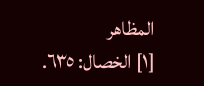المظاهر
[١] الخصال: ٦٣٥.